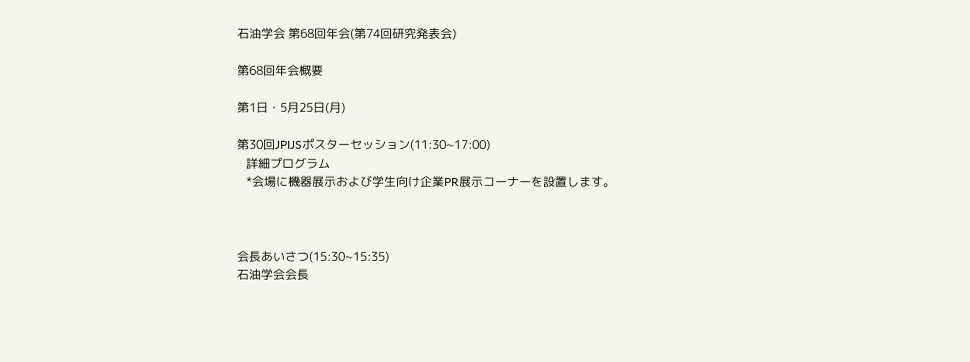石油学会 第68回年会(第74回研究発表会)

第68回年会概要

第1日・5月25日(月)

第30回JPIJSポスターセッション(11:30~17:00)
   詳細プログラム
   *会場に機器展示および学生向け企業PR展示コーナーを設置します。



会長あいさつ(15:30~15:35)
石油学会会長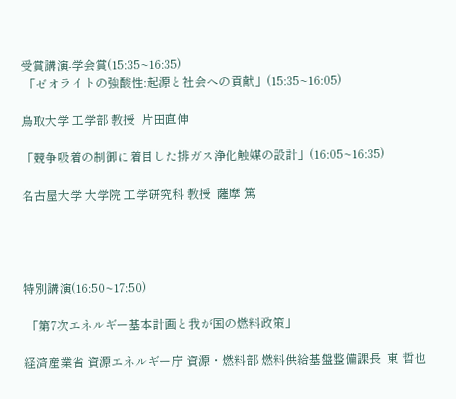受賞講演-学会賞(15:35~16:35)
 「ゼオライトの強酸性:起源と社会への貢献」(15:35~16:05)

鳥取大学 工学部 教授  片田直伸

「競争吸着の制御に着目した排ガス浄化触媒の設計」(16:05~16:35)

名古屋大学 大学院 工学研究科 教授  薩摩 篤




特別講演(16:50~17:50)

 「第7次エネルギー基本計画と我が国の燃料政策」

経済産業省 資源エネルギー庁 資源・燃料部 燃料供給基盤整備課長  東 哲也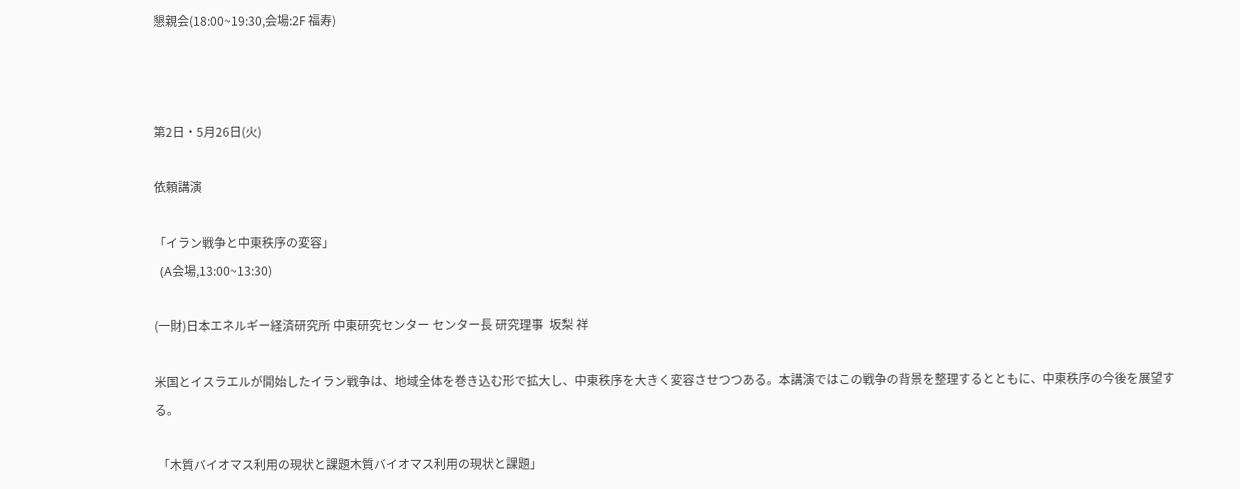懇親会(18:00~19:30,会場:2F 福寿)



第2日・5月26日(火)

依頼講演

「イラン戦争と中東秩序の変容」
  (A会場,13:00~13:30)

(一財)日本エネルギー経済研究所 中東研究センター センター長 研究理事  坂梨 祥

米国とイスラエルが開始したイラン戦争は、地域全体を巻き込む形で拡大し、中東秩序を大きく変容させつつある。本講演ではこの戦争の背景を整理するとともに、中東秩序の今後を展望する。

 「木質バイオマス利用の現状と課題木質バイオマス利用の現状と課題」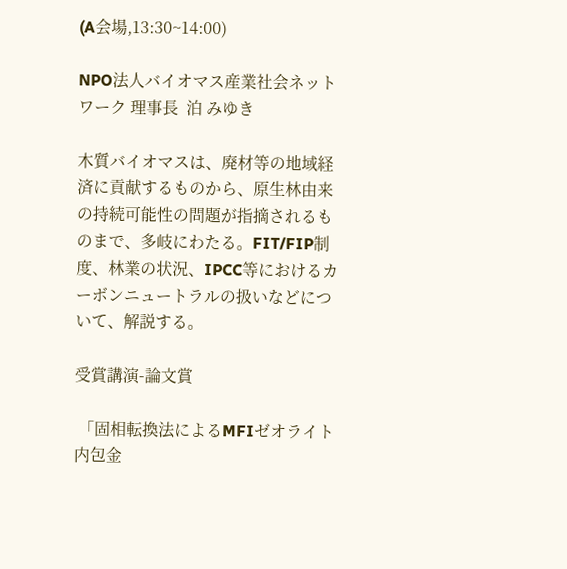(A会場,13:30~14:00)

NPO法人バイオマス産業社会ネットワーク 理事長  泊 みゆき

木質バイオマスは、廃材等の地域経済に貢献するものから、原生林由来の持続可能性の問題が指摘されるものまで、多岐にわたる。FIT/FIP制度、林業の状況、IPCC等におけるカーボンニュートラルの扱いなどについて、解説する。

受賞講演-論文賞

 「固相転換法によるMFIゼオライト内包金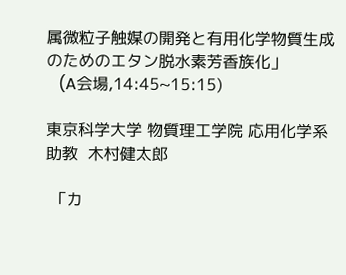属微粒子触媒の開発と有用化学物質生成のためのエタン脱水素芳香族化」
   (A会場,14:45~15:15)

東京科学大学 物質理工学院 応用化学系 助教  木村健太郎

 「カ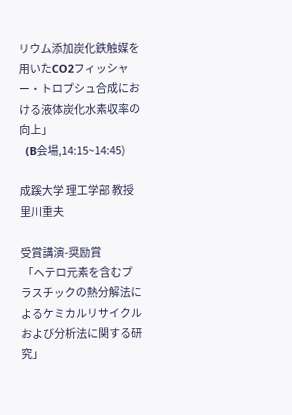リウム添加炭化鉄触媒を用いたCO2フィッシャー・トロプシュ合成における液体炭化水素収率の向上」
  (B会場,14:15~14:45)

成蹊大学 理工学部 教授  里川重夫

受賞講演-奨励賞
 「ヘテロ元素を含むプラスチックの熱分解法によるケミカルリサイクルおよび分析法に関する研究」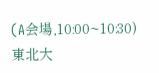(A会場,10:00~10:30)
東北大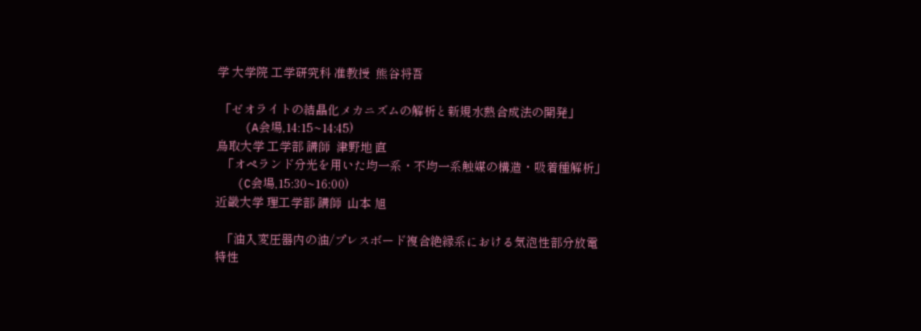学 大学院 工学研究科 准教授  熊谷将吾

 「ゼオライトの結晶化メカニズムの解析と新規水熱合成法の開発」
    (A会場,14:15~14:45)
鳥取大学 工学部 講師  津野地 直
  「オペランド分光を用いた均一系・不均一系触媒の構造・吸着種解析」
   (C会場,15:30~16:00)
近畿大学 理工学部 講師  山本 旭

  「油入変圧器内の油/プレスボード複合絶縁系における気泡性部分放電特性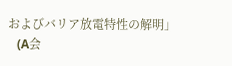およびバリア放電特性の解明」
   (A会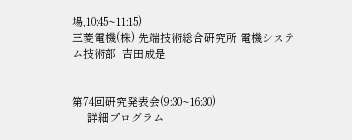場,10:45~11:15)
三菱電機(株) 先端技術総合研究所 電機システム技術部  吉田成是


第74回研究発表会(9:30~16:30)
     詳細プログラム